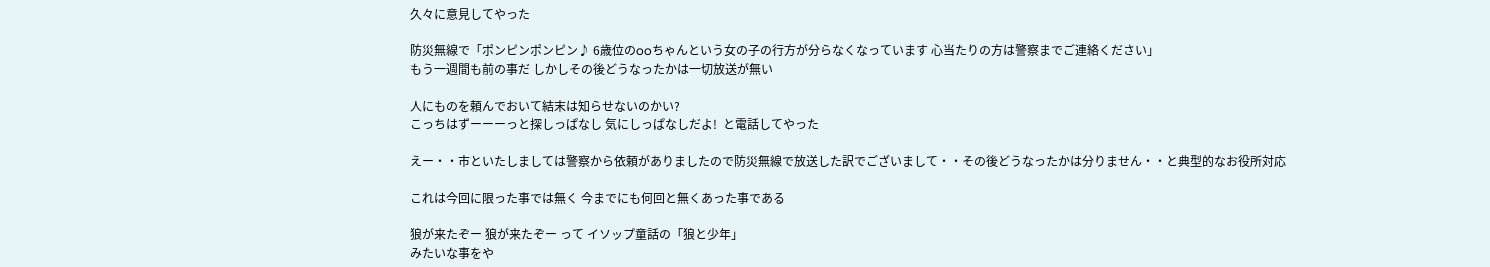久々に意見してやった

防災無線で「ポンピンポンピン♪ 6歳位のooちゃんという女の子の行方が分らなくなっています 心当たりの方は警察までご連絡ください」
もう一週間も前の事だ しかしその後どうなったかは一切放送が無い

人にものを頼んでおいて結末は知らせないのかい?
こっちはずーーーっと探しっぱなし 気にしっぱなしだよ!  と電話してやった

えー・・市といたしましては警察から依頼がありましたので防災無線で放送した訳でございまして・・その後どうなったかは分りません・・と典型的なお役所対応

これは今回に限った事では無く 今までにも何回と無くあった事である

狼が来たぞー 狼が来たぞー って イソップ童話の「狼と少年」
みたいな事をや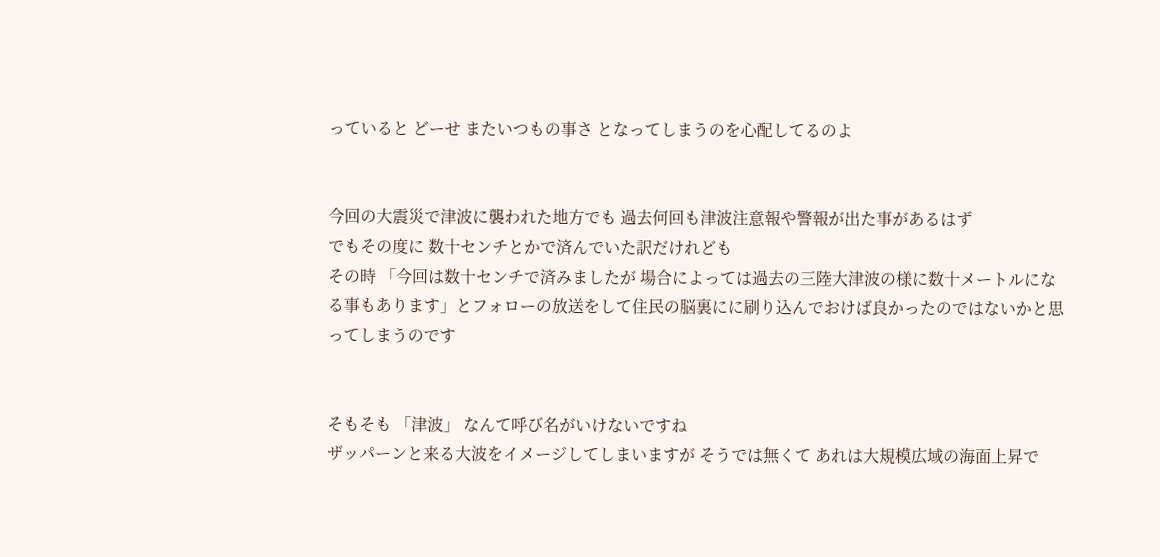っていると どーせ またいつもの事さ となってしまうのを心配してるのよ


今回の大震災で津波に襲われた地方でも 過去何回も津波注意報や警報が出た事があるはず
でもその度に 数十センチとかで済んでいた訳だけれども
その時 「今回は数十センチで済みましたが 場合によっては過去の三陸大津波の様に数十メートルになる事もあります」とフォローの放送をして住民の脳裏にに刷り込んでおけば良かったのではないかと思ってしまうのです


そもそも 「津波」 なんて呼び名がいけないですね
ザッパーンと来る大波をイメージしてしまいますが そうでは無くて あれは大規模広域の海面上昇で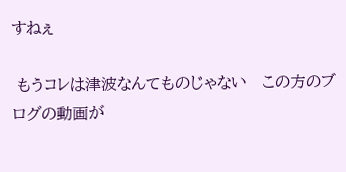すねぇ

 もうコレは津波なんてものじゃない   この方のブログの動画が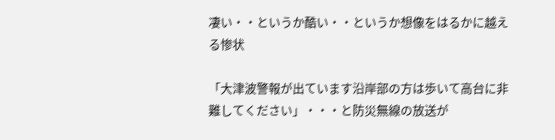凄い・・というか酷い・・というか想像をはるかに越える惨状

「大津波警報が出ています沿岸部の方は歩いて高台に非難してください」・・・と防災無線の放送が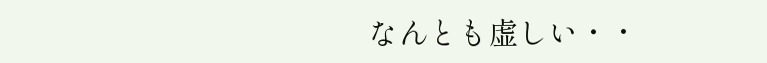なんとも虚しい・・